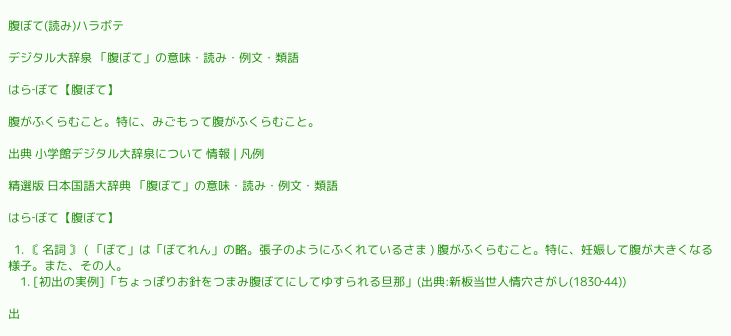腹ぼて(読み)ハラボテ

デジタル大辞泉 「腹ぼて」の意味・読み・例文・類語

はら‐ぼて【腹ぼて】

腹がふくらむこと。特に、みごもって腹がふくらむこと。

出典 小学館デジタル大辞泉について 情報 | 凡例

精選版 日本国語大辞典 「腹ぼて」の意味・読み・例文・類語

はら‐ぼて【腹ぼて】

  1. 〘 名詞 〙 ( 「ぼて」は「ぼてれん」の略。張子のようにふくれているさま ) 腹がふくらむこと。特に、妊娠して腹が大きくなる様子。また、その人。
    1. [初出の実例]「ちょっぽりお針をつまみ腹ぼてにしてゆすられる旦那」(出典:新板当世人情穴さがし(1830‐44))

出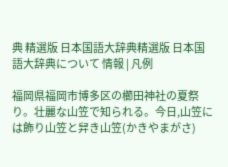典 精選版 日本国語大辞典精選版 日本国語大辞典について 情報 | 凡例

福岡県福岡市博多区の櫛田神社の夏祭り。壮麗な山笠で知られる。今日,山笠には飾り山笠と舁き山笠(かきやまがさ)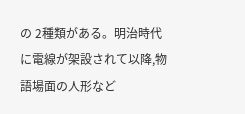の 2種類がある。明治時代に電線が架設されて以降,物語場面の人形など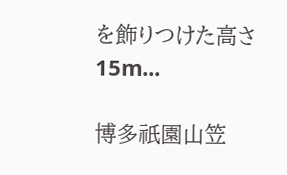を飾りつけた高さ 15m...

博多祇園山笠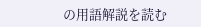の用語解説を読む